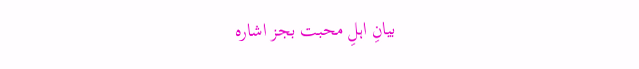بیانِ اہلِ محبت بجز اشارہ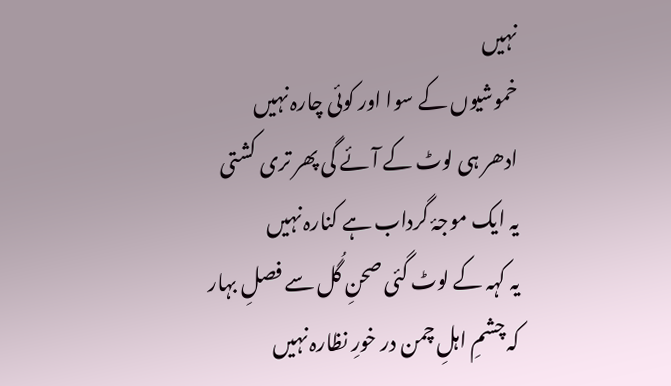نہیں
خموشیوں کے سوا اور کوئی چارہ نہیں
ادھر ہی لوٹ کے آئے گی پھر تری کشتی
یہ ایک موجۂ گرداب ہے کنارہ نہیں
یہ کہہ کے لوٹ گئی صحنِ گُل سے فصلِ بہار
کہ چشمِ اہلِ چمن در خورِ نظارہ نہیں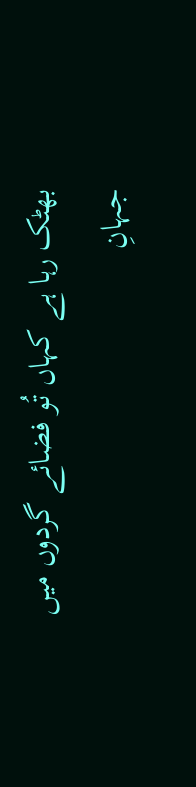بھٹک رہا ہے کہاں تُو فضائے گردوں میں
جہانِ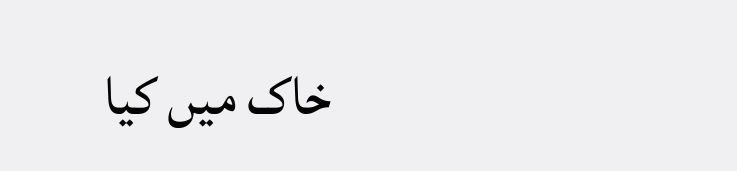خاک میں کیا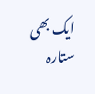ایک بھی ستارہ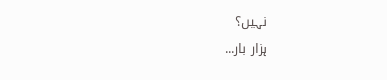نہیں؟
ہزار بار...